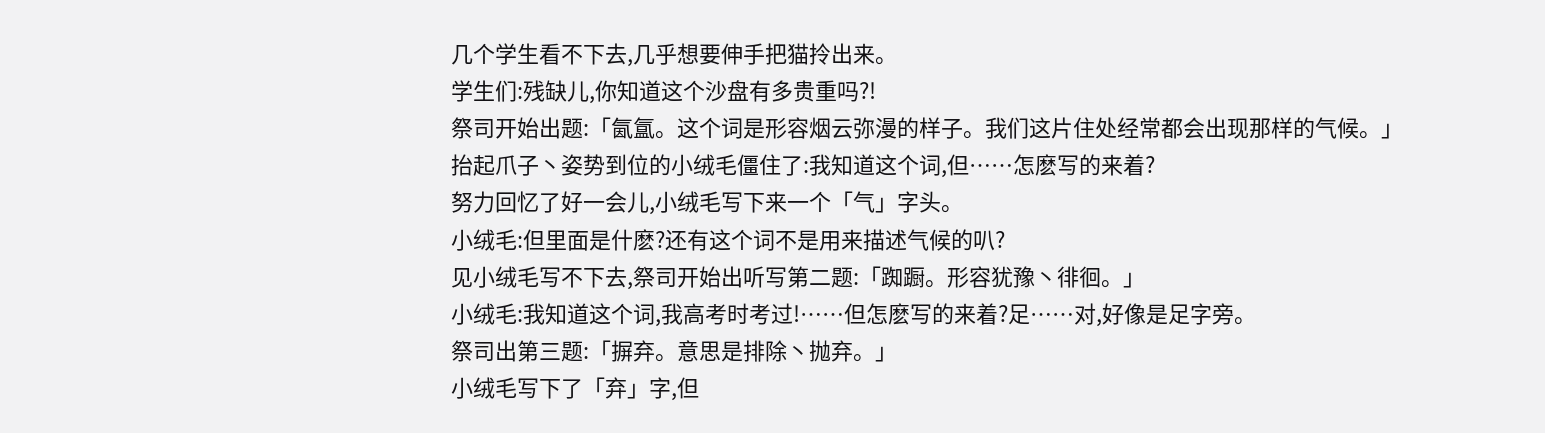几个学生看不下去,几乎想要伸手把猫拎出来。
学生们:残缺儿,你知道这个沙盘有多贵重吗?!
祭司开始出题:「氤氲。这个词是形容烟云弥漫的样子。我们这片住处经常都会出现那样的气候。」
抬起爪子丶姿势到位的小绒毛僵住了:我知道这个词,但……怎麽写的来着?
努力回忆了好一会儿,小绒毛写下来一个「气」字头。
小绒毛:但里面是什麽?还有这个词不是用来描述气候的叭?
见小绒毛写不下去,祭司开始出听写第二题:「踟蹰。形容犹豫丶徘徊。」
小绒毛:我知道这个词,我高考时考过!……但怎麽写的来着?足……对,好像是足字旁。
祭司出第三题:「摒弃。意思是排除丶抛弃。」
小绒毛写下了「弃」字,但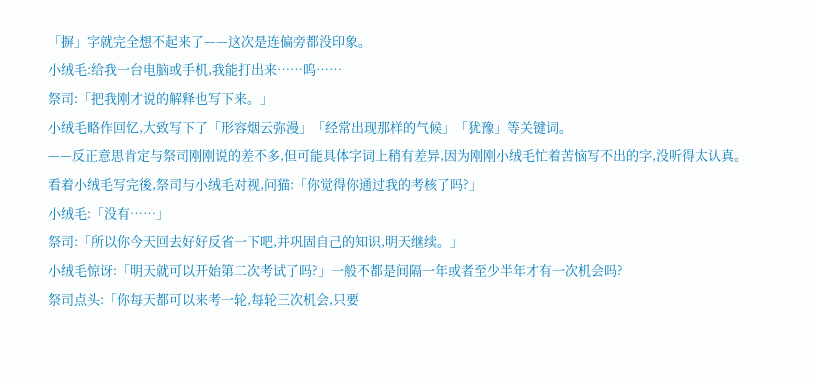「摒」字就完全想不起来了——这次是连偏旁都没印象。
小绒毛:给我一台电脑或手机,我能打出来……呜……
祭司:「把我刚才说的解释也写下来。」
小绒毛略作回忆,大致写下了「形容烟云弥漫」「经常出现那样的气候」「犹豫」等关键词。
——反正意思肯定与祭司刚刚说的差不多,但可能具体字词上稍有差异,因为刚刚小绒毛忙着苦恼写不出的字,没听得太认真。
看着小绒毛写完後,祭司与小绒毛对视,问猫:「你觉得你通过我的考核了吗?」
小绒毛:「没有……」
祭司:「所以你今天回去好好反省一下吧,并巩固自己的知识,明天继续。」
小绒毛惊讶:「明天就可以开始第二次考试了吗?」一般不都是间隔一年或者至少半年才有一次机会吗?
祭司点头:「你每天都可以来考一轮,每轮三次机会,只要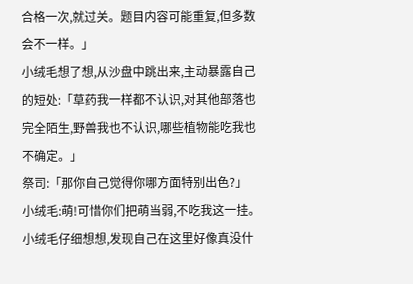合格一次,就过关。题目内容可能重复,但多数会不一样。」
小绒毛想了想,从沙盘中跳出来,主动暴露自己的短处:「草药我一样都不认识,对其他部落也完全陌生,野兽我也不认识,哪些植物能吃我也不确定。」
祭司:「那你自己觉得你哪方面特别出色?」
小绒毛:萌!可惜你们把萌当弱,不吃我这一挂。
小绒毛仔细想想,发现自己在这里好像真没什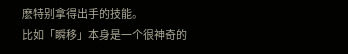麽特别拿得出手的技能。
比如「瞬移」本身是一个很神奇的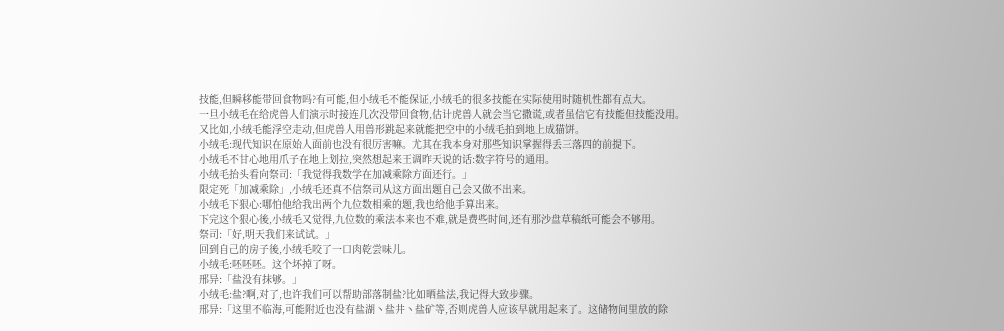技能,但瞬移能带回食物吗?有可能,但小绒毛不能保证,小绒毛的很多技能在实际使用时随机性都有点大。
一旦小绒毛在给虎兽人们演示时接连几次没带回食物,估计虎兽人就会当它撒谎,或者虽信它有技能但技能没用。
又比如,小绒毛能浮空走动,但虎兽人用兽形跳起来就能把空中的小绒毛拍到地上成猫饼。
小绒毛:现代知识在原始人面前也没有很厉害嘛。尤其在我本身对那些知识掌握得丢三落四的前提下。
小绒毛不甘心地用爪子在地上划拉,突然想起来王调昨天说的话:数字符号的通用。
小绒毛抬头看向祭司:「我觉得我数学在加减乘除方面还行。」
限定死「加减乘除」,小绒毛还真不信祭司从这方面出题自己会又做不出来。
小绒毛下狠心:哪怕他给我出两个九位数相乘的题,我也给他手算出来。
下完这个狠心後,小绒毛又觉得,九位数的乘法本来也不难,就是费些时间,还有那沙盘草稿纸可能会不够用。
祭司:「好,明天我们来试试。」
回到自己的房子後,小绒毛咬了一口肉乾尝味儿。
小绒毛:呸呸呸。这个坏掉了呀。
邢异:「盐没有抹够。」
小绒毛:盐?啊,对了,也许我们可以帮助部落制盐?比如晒盐法,我记得大致步骤。
邢异:「这里不临海,可能附近也没有盐湖丶盐井丶盐矿等,否则虎兽人应该早就用起来了。这储物间里放的除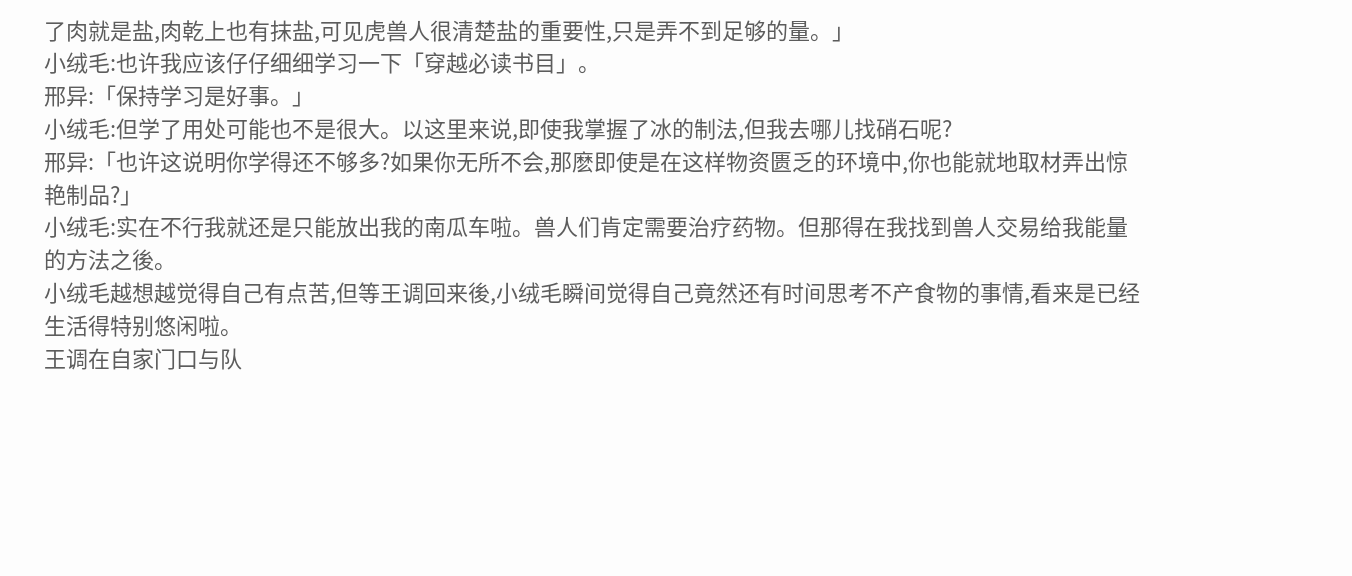了肉就是盐,肉乾上也有抹盐,可见虎兽人很清楚盐的重要性,只是弄不到足够的量。」
小绒毛:也许我应该仔仔细细学习一下「穿越必读书目」。
邢异:「保持学习是好事。」
小绒毛:但学了用处可能也不是很大。以这里来说,即使我掌握了冰的制法,但我去哪儿找硝石呢?
邢异:「也许这说明你学得还不够多?如果你无所不会,那麽即使是在这样物资匮乏的环境中,你也能就地取材弄出惊艳制品?」
小绒毛:实在不行我就还是只能放出我的南瓜车啦。兽人们肯定需要治疗药物。但那得在我找到兽人交易给我能量的方法之後。
小绒毛越想越觉得自己有点苦,但等王调回来後,小绒毛瞬间觉得自己竟然还有时间思考不产食物的事情,看来是已经生活得特别悠闲啦。
王调在自家门口与队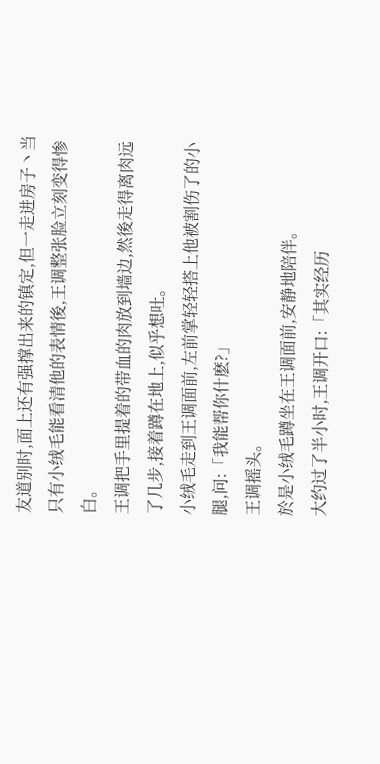友道别时,面上还有强撑出来的镇定,但一走进房子丶当只有小绒毛能看清他的表情後,王调整张脸立刻变得惨白。
王调把手里提着的带血的肉放到墙边,然後走得离肉远了几步,接着蹲在地上,似乎想吐。
小绒毛走到王调面前,左前掌轻轻搭上他被割伤了的小腿,问:「我能帮你什麽?」
王调摇头。
於是小绒毛蹲坐在王调面前,安静地陪伴。
大约过了半小时,王调开口:「其实经历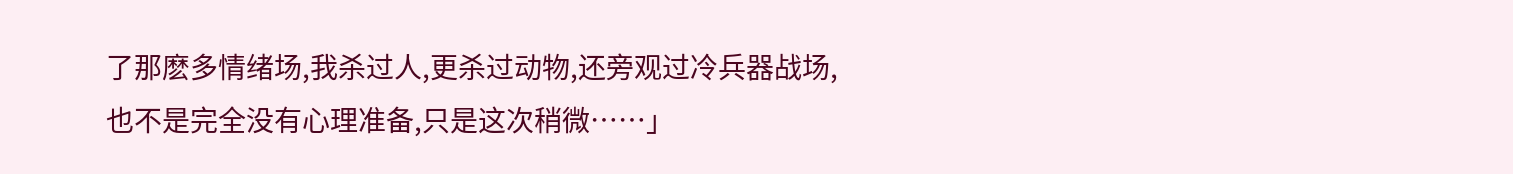了那麽多情绪场,我杀过人,更杀过动物,还旁观过冷兵器战场,也不是完全没有心理准备,只是这次稍微……」